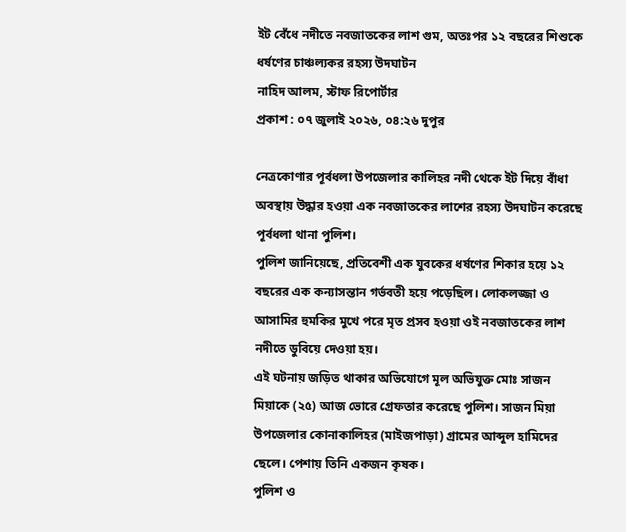ইট বেঁধে নদীতে নবজাতকের লাশ গুম, অতঃপর ১২ বছরের শিশুকে ধর্ষণের চাঞ্চল্যকর রহস্য উদঘাটন
নাহিদ আলম, স্টাফ রিপোর্টার
প্রকাশ : ০৭ জুলাই ২০২৬, ০৪:২৬ দুপুর

নেত্রকোণার পূর্বধলা উপজেলার কালিহর নদী থেকে ইট দিয়ে বাঁধা অবস্থায় উদ্ধার হওয়া এক নবজাতকের লাশের রহস্য উদঘাটন করেছে পূর্বধলা থানা পুলিশ।
পুলিশ জানিয়েছে, প্রতিবেশী এক যুবকের ধর্ষণের শিকার হয়ে ১২ বছরের এক কন্যাসন্তান গর্ভবতী হয়ে পড়েছিল। লোকলজ্জা ও আসামির হুমকির মুখে পরে মৃত প্রসব হওয়া ওই নবজাতকের লাশ নদীতে ডুবিয়ে দেওয়া হয়।
এই ঘটনায় জড়িত থাকার অভিযোগে মূল অভিযুক্ত মোঃ সাজন মিয়াকে (২৫) আজ ভোরে গ্রেফতার করেছে পুলিশ। সাজন মিয়া উপজেলার কোনাকালিহর (মাইজপাড়া) গ্রামের আব্দুল হামিদের ছেলে। পেশায় তিনি একজন কৃষক।
পুলিশ ও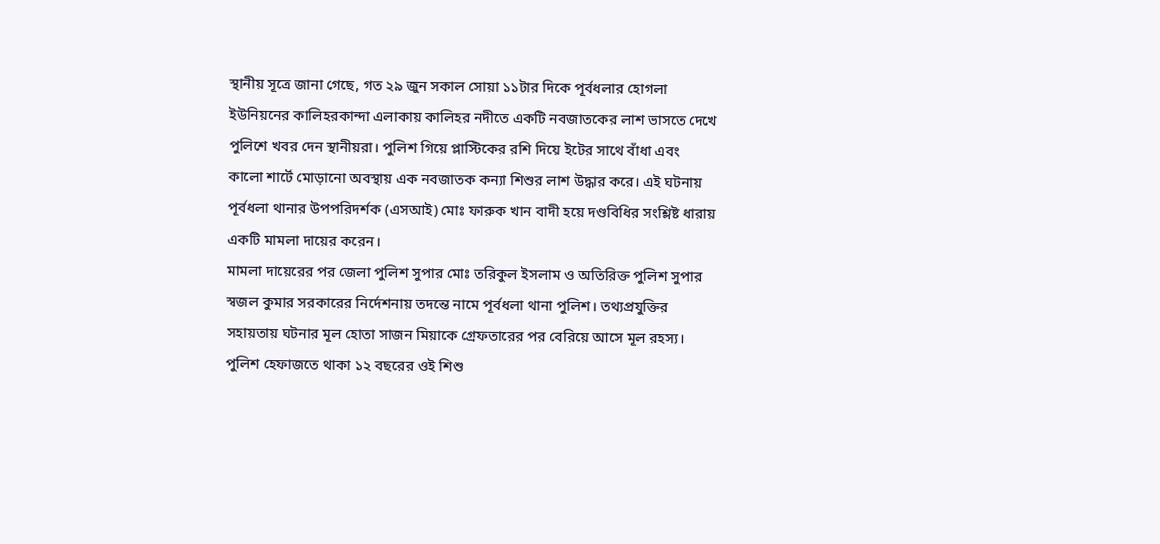স্থানীয় সূত্রে জানা গেছে, গত ২৯ জুন সকাল সোয়া ১১টার দিকে পূর্বধলার হোগলা ইউনিয়নের কালিহরকান্দা এলাকায় কালিহর নদীতে একটি নবজাতকের লাশ ভাসতে দেখে পুলিশে খবর দেন স্থানীয়রা। পুলিশ গিয়ে প্লাস্টিকের রশি দিয়ে ইটের সাথে বাঁধা এবং কালো শার্টে মোড়ানো অবস্থায় এক নবজাতক কন্যা শিশুর লাশ উদ্ধার করে। এই ঘটনায় পূর্বধলা থানার উপপরিদর্শক (এসআই) মোঃ ফারুক খান বাদী হয়ে দণ্ডবিধির সংশ্লিষ্ট ধারায় একটি মামলা দায়ের করেন।
মামলা দায়েরের পর জেলা পুলিশ সুপার মোঃ তরিকুল ইসলাম ও অতিরিক্ত পুলিশ সুপার স্বজল কুমার সরকারের নির্দেশনায় তদন্তে নামে পূর্বধলা থানা পুলিশ। তথ্যপ্রযুক্তির সহায়তায় ঘটনার মূল হোতা সাজন মিয়াকে গ্রেফতারের পর বেরিয়ে আসে মূল রহস্য।
পুলিশ হেফাজতে থাকা ১২ বছরের ওই শিশু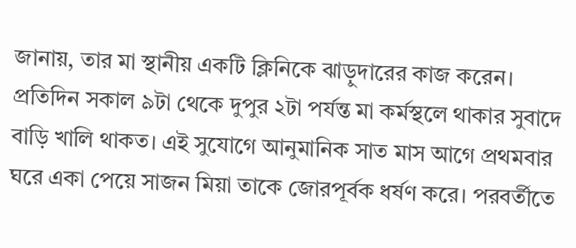জানায়, তার মা স্থানীয় একটি ক্লিনিকে ঝাড়ুদারের কাজ করেন। প্রতিদিন সকাল ৯টা থেকে দুপুর ২টা পর্যন্ত মা কর্মস্থলে থাকার সুবাদে বাড়ি খালি থাকত। এই সুযোগে আনুমানিক সাত মাস আগে প্রথমবার ঘরে একা পেয়ে সাজন মিয়া তাকে জোরপূর্বক ধর্ষণ করে। পরবর্তীতে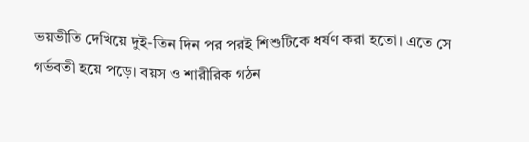ভয়ভীতি দেখিয়ে দুই-তিন দিন পর পরই শিশুটিকে ধর্ষণ করা হতো। এতে সে গর্ভবতী হয়ে পড়ে। বয়স ও শারীরিক গঠন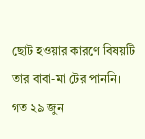ছোট হওয়ার কারণে বিষয়টি তার বাবা-মা টের পাননি।
গত ২৯ জুন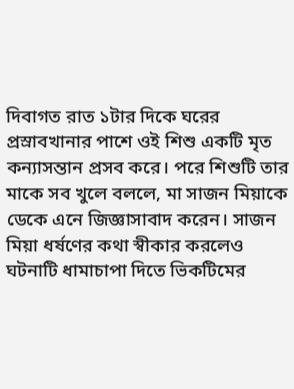দিবাগত রাত ১টার দিকে ঘরের প্রস্রাবখানার পাশে ওই শিশু একটি মৃত কন্যাসন্তান প্রসব করে। পরে শিশুটি তার মাকে সব খুলে বললে, মা সাজন মিয়াকে ডেকে এনে জিজ্ঞাসাবাদ করেন। সাজন মিয়া ধর্ষণের কথা স্বীকার করলেও ঘটনাটি ধামাচাপা দিতে ভিকটিমের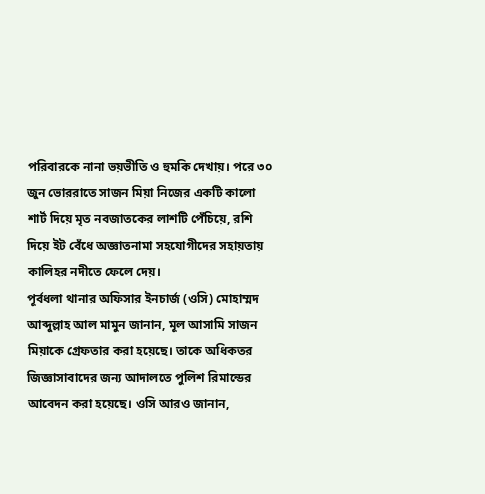পরিবারকে নানা ভয়ভীতি ও হুমকি দেখায়। পরে ৩০ জুন ভোররাতে সাজন মিয়া নিজের একটি কালো শার্ট দিয়ে মৃত নবজাতকের লাশটি পেঁচিয়ে, রশি দিয়ে ইট বেঁধে অজ্ঞাতনামা সহযোগীদের সহায়তায় কালিহর নদীতে ফেলে দেয়।
পূর্বধলা থানার অফিসার ইনচার্জ (ওসি) মোহাম্মদ আব্দুল্লাহ আল মামুন জানান, মূল আসামি সাজন মিয়াকে গ্রেফতার করা হয়েছে। তাকে অধিকতর জিজ্ঞাসাবাদের জন্য আদালতে পুলিশ রিমান্ডের আবেদন করা হয়েছে। ওসি আরও জানান,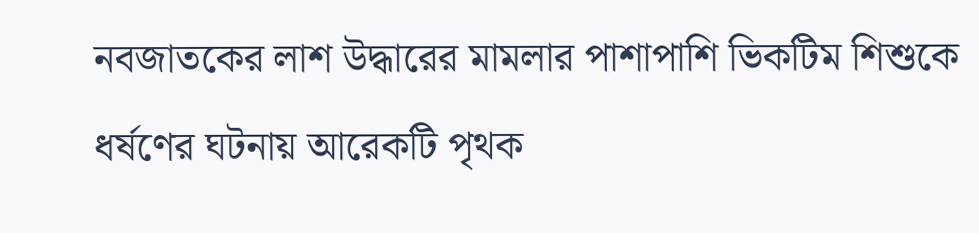নবজাতকের লাশ উদ্ধারের মামলার পাশাপাশি ভিকটিম শিশুকে ধর্ষণের ঘটনায় আরেকটি পৃথক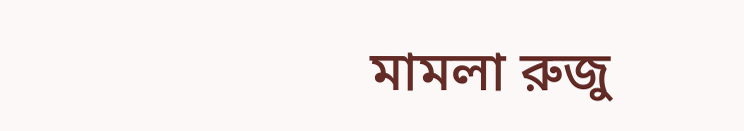মামলা রুজু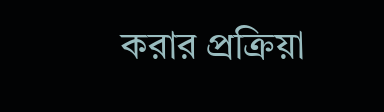করার প্রক্রিয়া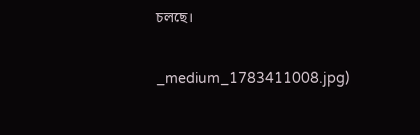চলছে।

_medium_1783411008.jpg)